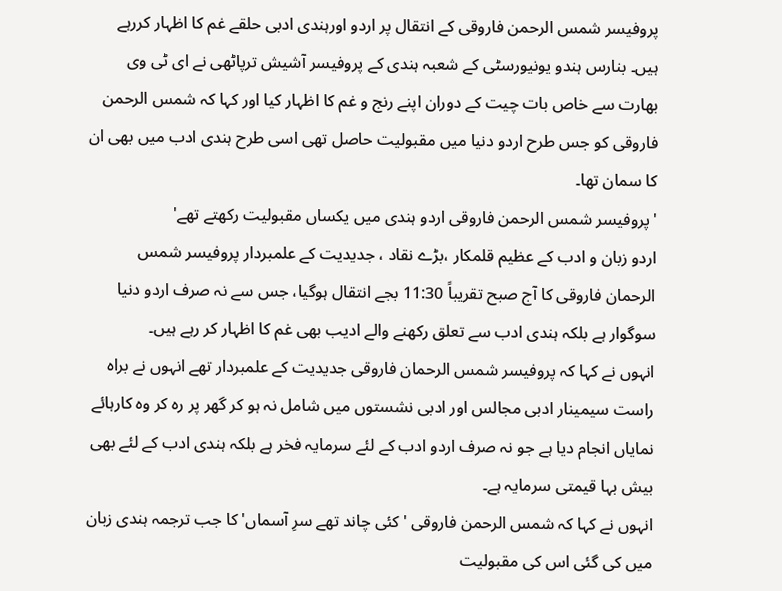پروفیسر شمس الرحمن فاروقی کے انتقال پر اردو اورہندی ادبی حلقے غم کا اظہار کررہے ہیں۔ بنارس ہندو یونیورسٹی کے شعبہ ہندی کے پروفیسر آشیش ترپاٹھی نے ای ٹی وی بھارت سے خاص بات چیت کے دوران اپنے رنج و غم کا اظہار کیا اور کہا کہ شمس الرحمن فاروقی کو جس طرح اردو دنیا میں مقبولیت حاصل تھی اسی طرح ہندی ادب میں بھی ان کا سمان تھا۔
'پروفیسر شمس الرحمن فاروقی اردو ہندی میں یکساں مقبولیت رکھتے تھے'
اردو زبان و ادب کے عظیم قلمکار ،بڑے نقاد ، جدیدیت کے علمبردار پروفیسر شمس الرحمان فاروقی کا آج صبح تقریباً 11:30 بجے انتقال ہوگیا، جس سے نہ صرف اردو دنیا سوگوار ہے بلکہ ہندی ادب سے تعلق رکھنے والے ادیب بھی غم کا اظہار کر رہے ہیں۔
انہوں نے کہا کہ پروفیسر شمس الرحمان فاروقی جدیدیت کے علمبردار تھے انہوں نے براہ راست سیمینار ادبی مجالس اور ادبی نشستوں میں شامل نہ ہو کر گھر پر رہ کر وہ کارہائے نمایاں انجام دیا ہے جو نہ صرف اردو ادب کے لئے سرمایہ فخر ہے بلکہ ہندی ادب کے لئے بھی بیش بہا قیمتی سرمایہ ہے۔
انہوں نے کہا کہ شمس الرحمن فاروقی 'کئی چاند تھے سرِ آسماں'کا جب ترجمہ ہندی زبان میں کی گئی اس کی مقبولیت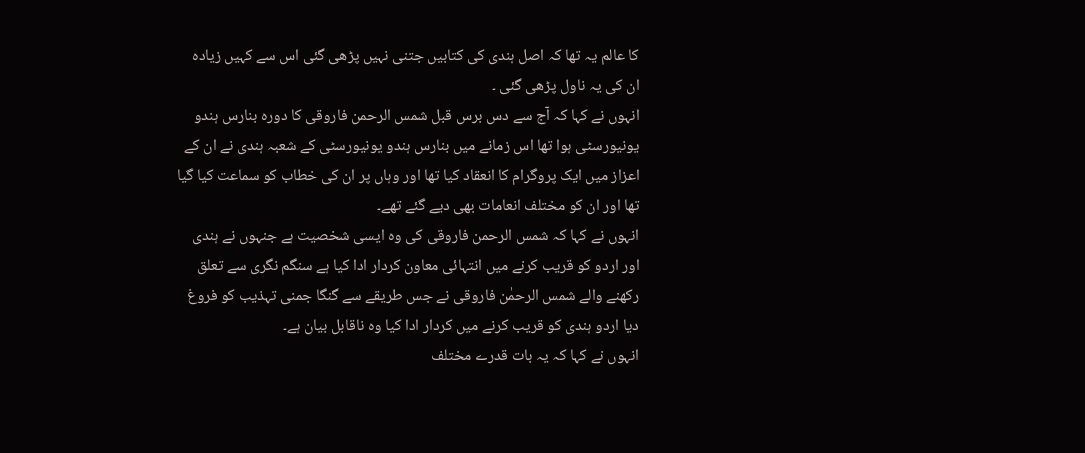کا عالم یہ تھا کہ اصل ہندی کی کتابیں جتنی نہیں پڑھی گئی اس سے کہیں زیادہ ان کی یہ ناول پڑھی گئی ۔
انہوں نے کہا کہ آج سے دس برس قبل شمس الرحمن فاروقی کا دورہ بنارس ہندو یونیورسٹی ہوا تھا اس زمانے میں بنارس ہندو یونیورسٹی کے شعبہ ہندی نے ان کے اعزاز میں ایک پروگرام کا انعقاد کیا تھا اور وہاں پر ان کی خطاب کو سماعت کیا گیا تھا اور ان کو مختلف انعامات بھی دیے گئے تھے۔
انہوں نے کہا کہ شمس الرحمن فاروقی کی وہ ایسی شخصیت ہے جنہوں نے ہندی اور اردو کو قریب کرنے میں انتہائی معاون کردار ادا کیا ہے سنگم نگری سے تعلق رکھنے والے شمس الرحمٰن فاروقی نے جس طریقے سے گنگا جمنی تہذیب کو فروغ دیا اردو ہندی کو قریب کرنے میں کردار ادا کیا وہ ناقابل بیان ہے۔
انہوں نے کہا کہ یہ بات قدرے مختلف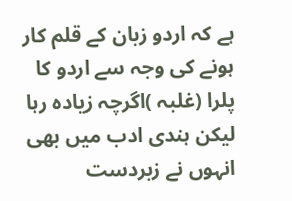ہے کہ اردو زبان کے قلم کار ہونے کی وجہ سے اردو کا پلرا (غلبہ )اگرچہ زیادہ رہا لیکن ہندی ادب میں بھی انہوں نے زبردست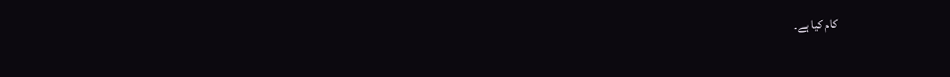کام کیا ہے۔